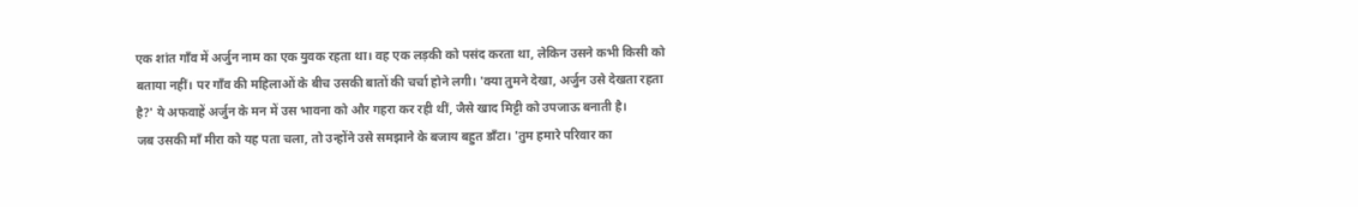एक शांत गाँव में अर्जुन नाम का एक युवक रहता था। वह एक लड़की को पसंद करता था, लेकिन उसने कभी किसी को बताया नहीं। पर गाँव की महिलाओं के बीच उसकी बातों की चर्चा होने लगी। 'क्या तुमने देखा, अर्जुन उसे देखता रहता है?' ये अफवाहें अर्जुन के मन में उस भावना को और गहरा कर रही थीं, जैसे खाद मिट्टी को उपजाऊ बनाती है।
जब उसकी माँ मीरा को यह पता चला, तो उन्होंने उसे समझाने के बजाय बहुत डाँटा। 'तुम हमारे परिवार का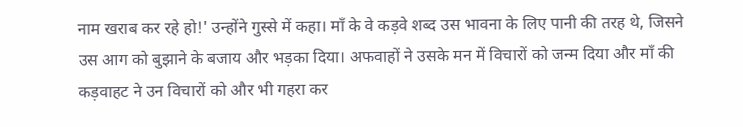नाम खराब कर रहे हो!' उन्होंने गुस्से में कहा। माँ के वे कड़वे शब्द उस भावना के लिए पानी की तरह थे, जिसने उस आग को बुझाने के बजाय और भड़का दिया। अफवाहों ने उसके मन में विचारों को जन्म दिया और माँ की कड़वाहट ने उन विचारों को और भी गहरा कर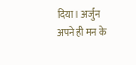दिया। अर्जुन अपने ही मन के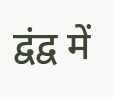द्वंद्व में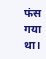फंस गया था।